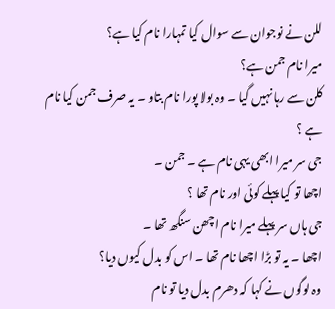للن نے نوجوان سے سوال کیا تمہارا نام کیا ہے؟
میرا نام جمن ہے؟
کلن سے رہا نہیں گیا ۔ وہ بولا پورا نام بتاو ۔ یہ صرف جمن کیا نام ہے ؟
جی سر میرا ابھی یہی نام ہے ۔ جمن ۔
اچھا تو کیا پہلے کوئی اور نام تھا ؟
جی ہاں سر پہلے میرا نام اچھن سنگھ تھا ۔
اچھا ۔ یہ تو بڑا اچھا نام تھا ۔ اس کو بدل کیوں دیا؟
وہ لوگوں نے کہا کہ دھرم بدل دیا تو نام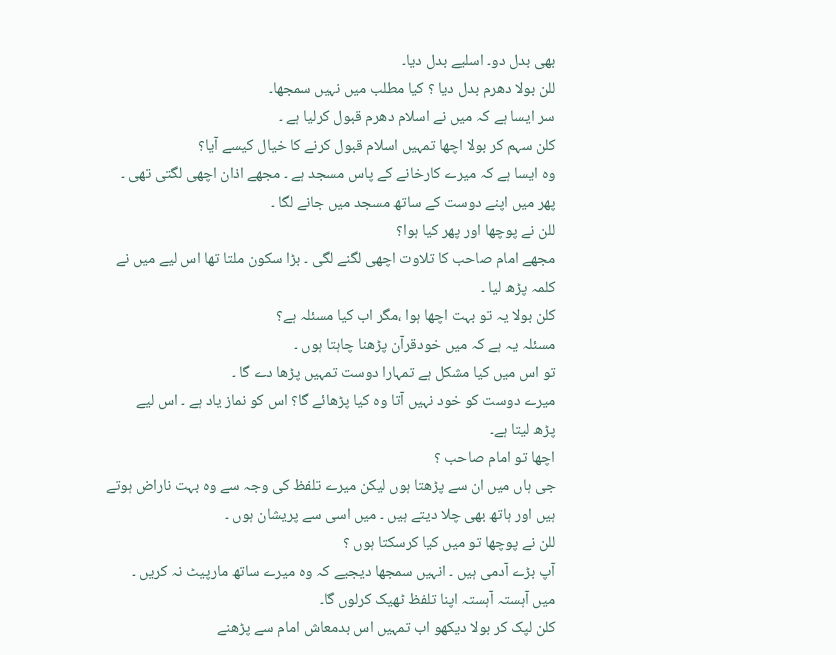بھی بدل دو۔ اسلیے بدل دیا۔
للن بولا دھرم بدل دیا ؟ کیا مطلب میں نہیں سمجھا۔
سر ایسا ہے کہ میں نے اسلام دھرم قبول کرلیا ہے ۔
کلن سہم کر بولا اچھا تمہیں اسلام قبول کرنے کا خیال کیسے آیا؟
وہ ایسا ہے کہ میرے کارخانے کے پاس مسجد ہے ۔ مجھے اذان اچھی لگتی تھی ۔
پھر میں اپنے دوست کے ساتھ مسجد میں جانے لگا ۔
للن نے پوچھا اور پھر کیا ہوا؟
مجھے امام صاحب کا تلاوت اچھی لگنے لگی ۔ بڑا سکون ملتا تھا اس لیے میں نے
کلمہ پڑھ لیا ۔
کلن بولا یہ تو بہت اچھا ہوا ،مگر اب کیا مسئلہ ہے؟
مسئلہ یہ ہے کہ میں خودقرآن پڑھنا چاہتا ہوں ۔
تو اس میں کیا مشکل ہے تمہارا دوست تمہیں پڑھا دے گا ۔
میرے دوست کو خود نہیں آتا وہ کیا پڑھائے گا؟ اس کو نماز یاد ہے ۔ اس لیے
پڑھ لیتا ہے۔
اچھا تو امام صاحب ؟
جی ہاں میں ان سے پڑھتا ہوں لیکن میرے تلفظ کی وجہ سے وہ بہت ناراض ہوتے
ہیں اور ہاتھ بھی چلا دیتے ہیں ۔ میں اسی سے پریشان ہوں ۔
للن نے پوچھا تو میں کیا کرسکتا ہوں ؟
آپ بڑے آدمی ہیں ۔ انہیں سمجھا دیجیے کہ وہ میرے ساتھ مارپیٹ نہ کریں ۔
میں آہستہ آہستہ اپنا تلفظ ٹھیک کرلوں گا۔
کلن لپک کر بولا دیکھو اب تمہیں اس بدمعاش امام سے پڑھنے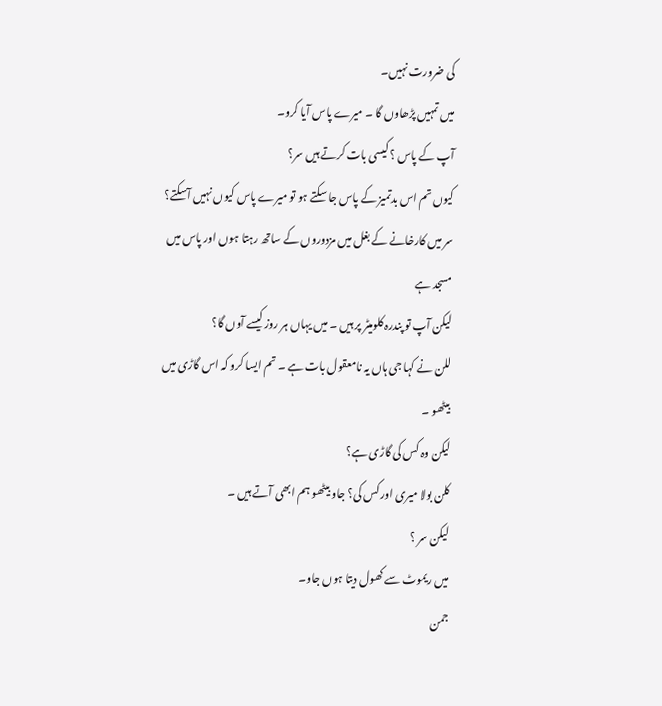کی ضرورت نہیں۔
میں تمہیں پڑھاوں گا ۔ میرے پاس آیا کرو۔
آپ کے پاس ؟ کیسی بات کرتے ہیں سر؟
کیوں تم اس بدتمیز کے پاس جا سکتے ہو تو میرے پاس کیوں نہیں آسکتے؟
سر میں کارخانے کے بغل میں مزدوروں کے ساتھ رہتا ہوں اور پاس میں مسجد ہے
لیکن آپ تو پندرہ کلومیٹر پر ہیں ۔ میں یہاں ہر روز کیسے آوں گا؟
للن نے کہا جی ہاں یہ نامعقول بات ہے ۔ تم ایسا کرو کہ اس گاڑی میں بیٹھو ۔
لیکن وہ کس کی گاڑی ہے؟
کلن بولا میری اور کس کی؟ جاو بیٹھو ہم ابھی آتے ہیں ۔
لیکن سر ؟
میں ریموٹ سے کھول دیتا ہوں جاو۔
جمن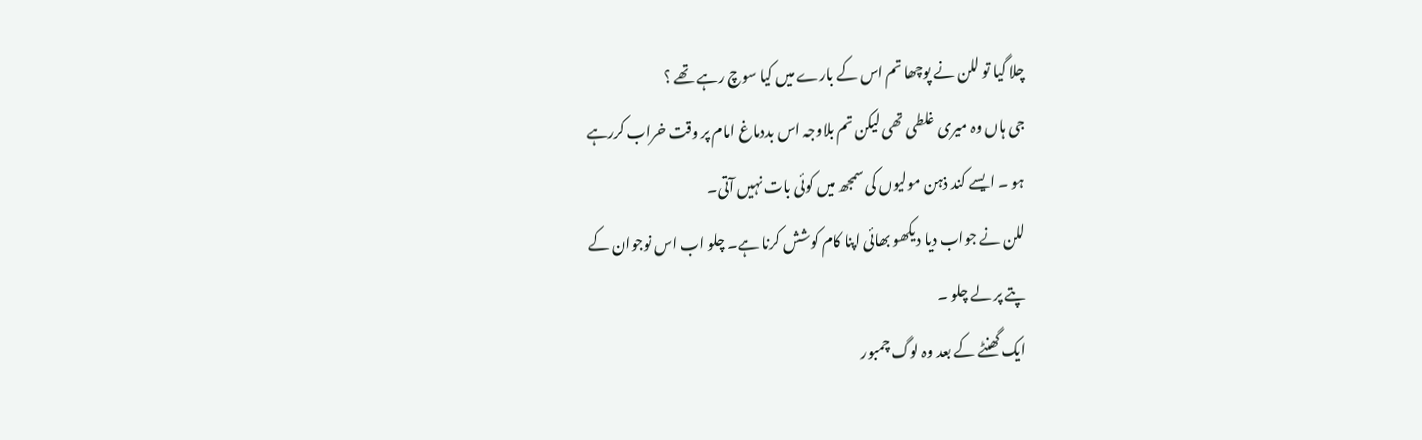چلا گیا تو للن نے پوچھا تم اس کے بارے میں کیا سوچ رہے تھے ؟
جی ہاں وہ میری غلطی تھی لیکن تم بلاوجہ اس بددماغ امام پر وقت خراب کررہے
ہو ۔ ایسے کند ذہن مولیوں کی سمجھ میں کوئی بات نہیں آتی۔
للن نے جواب دیا دیکھو بھائی اپنا کام کوشش کرنا ہے۔ چلو اب اس نوجوان کے
پتے پر لے چلو ۔
ایک گھنٹے کے بعد وہ لوگ چمبور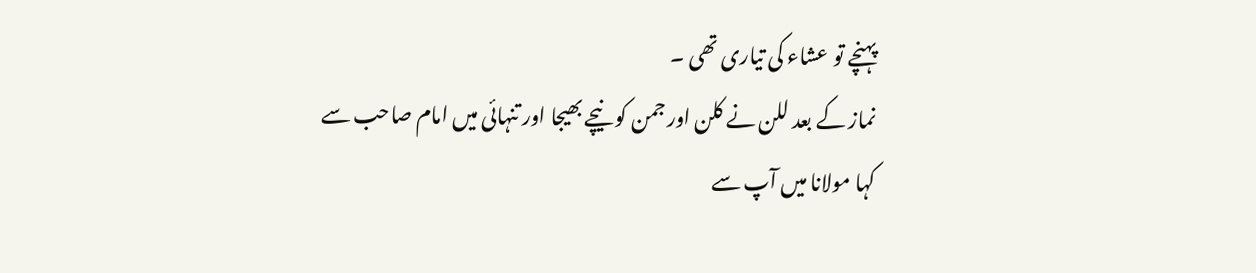پہنچے تو عشاء کی تیاری تھی ۔
نماز کے بعد للن نے کلن اور جمن کو نیچے بھیجا اور تنہائی میں امام صاحب سے
کہا مولانا میں آپ سے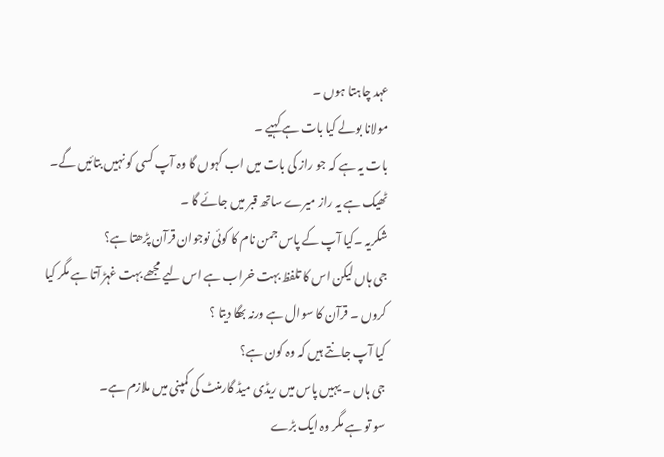عہد چاہتا ہوں ۔
مولانا بولے کیا بات ہے کہیے ۔
بات یہ ہے کہ جو راز کی بات میں اب کہوں گا وہ آپ کسی کو نہیں بتائیں گے۔
ٹھیک ہے یہ راز میرے ساتھ قبر میں جائے گا ۔
شکریہ ۔کیا آپ کے پاس جمن نام کا کوئی نوجوان قرآن پڑھتا ہے؟
جی ہاں لیکن اس کا تلفظ بہت خراب ہے اس لیے مجھے بہت غہڑ آتا ہے مگر کیا
کروں ۔ قرآن کا سوال ہے ورنہ بھگا دیتا ؟
کیا آپ جانتے ہیں کہ وہ کون ہے؟
جی ہاں ۔ یہیں پاس میں ریڈی میڈ گارمنٹ کی کمپنی میں ملازم ہے۔
سو تو ہے مگر وہ ایک بڑے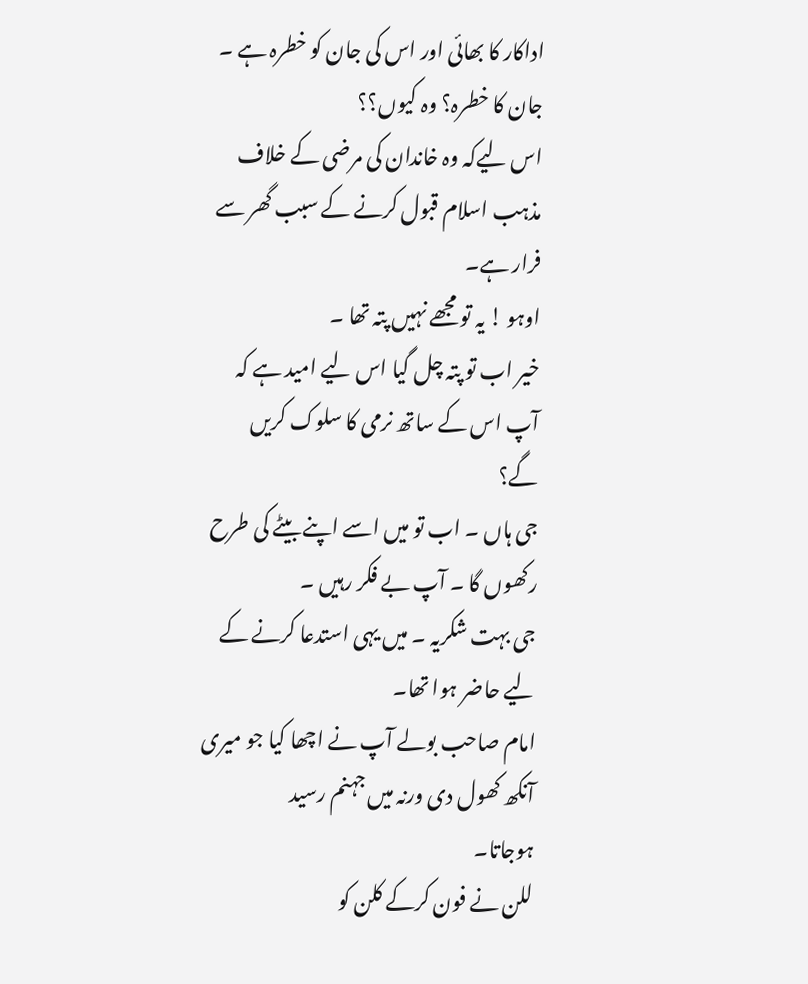اداکار کا بھائی اور اس کی جان کو خطرہ ہے ۔
جان کا خطرہ؟ وہ کیوں؟؟
اس لیےکہ وہ خاندان کی مرضی کے خلاف مذہب اسلام قبول کرنے کے سبب گھر سے
فرار ہے۔
اوہو ! یہ تو مجھے نہیں پتہ تھا ۔
خیر اب تو پتہ چل گیا اس لیے امید ہے کہ آپ اس کے ساتھ نرمی کا سلوک کریں
گے؟
جی ہاں ۔ اب تو میں اسے اپنے بیٹے کی طرح رکھوں گا ۔ آپ بے فکر رہیں ۔
جی بہت شکریہ ۔ میں یہی استدعا کرنے کے لیے حاضر ہوا تھا۔
امام صاحب بولے آپ نے اچھا کیا جو میری آنکھ کھول دی ورنہ میں جہنم رسید
ہوجاتا۔
للن نے فون کرکے کلن کو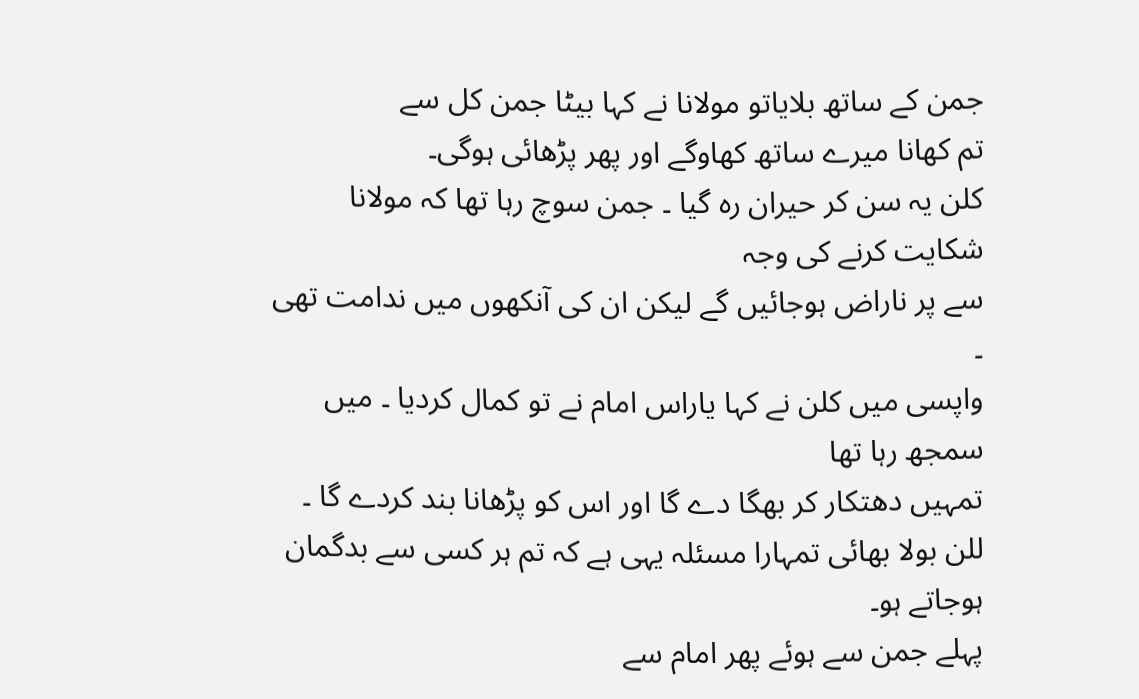جمن کے ساتھ بلایاتو مولانا نے کہا بیٹا جمن کل سے
تم کھانا میرے ساتھ کھاوگے اور پھر پڑھائی ہوگی۔
کلن یہ سن کر حیران رہ گیا ۔ جمن سوچ رہا تھا کہ مولانا شکایت کرنے کی وجہ
سے پر ناراض ہوجائیں گے لیکن ان کی آنکھوں میں ندامت تھی ۔
واپسی میں کلن نے کہا یاراس امام نے تو کمال کردیا ۔ میں سمجھ رہا تھا
تمہیں دھتکار کر بھگا دے گا اور اس کو پڑھانا بند کردے گا ۔
للن بولا بھائی تمہارا مسئلہ یہی ہے کہ تم ہر کسی سے بدگمان ہوجاتے ہو۔
پہلے جمن سے ہوئے پھر امام سے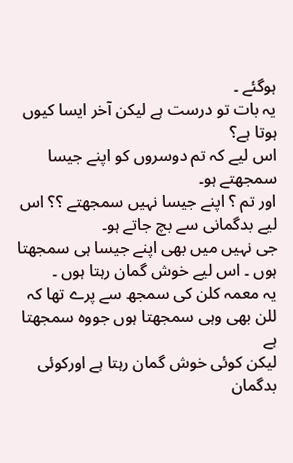ہوگئے ۔
یہ بات تو درست ہے لیکن آخر ایسا کیوں ہوتا ہے؟
اس لیے کہ تم دوسروں کو اپنے جیسا سمجھتے ہو۔
اور تم ؟ اپنے جیسا نہیں سمجھتے ؟؟ اس لیے بدگمانی سے بچ جاتے ہو۔
جی نہیں میں بھی اپنے جیسا ہی سمجھتا ہوں ۔ اس لیے خوش گمان رہتا ہوں ۔
یہ معمہ کلن کی سمجھ سے پرے تھا کہ للن بھی وہی سمجھتا ہوں جووہ سمجھتا ہے
لیکن کوئی خوش گمان رہتا ہے اورکوئی بدگمان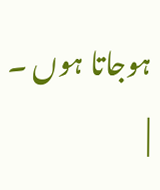ہوجاتا ہوں ۔
|